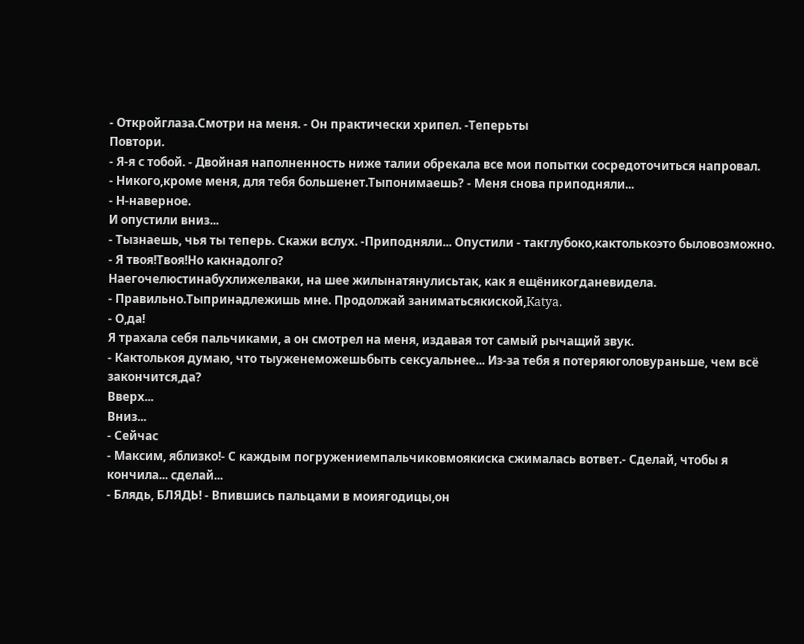- Откройглаза.Смотри на меня. - Он практически хрипел. -Теперьты
Повтори.
- Я-я с тобой. - Двойная наполненность ниже талии обрекала все мои попытки сосредоточиться напровал.
- Никого,кроме меня, для тебя большенет.Тыпонимаешь? - Меня снова приподняли...
- Н-наверное.
И опустили вниз...
- Тызнаешь, чья ты теперь. Скажи вслух. -Приподняли... Опустили - такглубоко,кактолькоэто быловозможно.
- Я твоя!Твоя!Но какнадолго?
Наегочелюстинабухлижелваки, на шее жилынатянулисьтак, как я ещёникогданевидела.
- Правильно.Тыпринадлежишь мне. Продолжай заниматьсякиской,Katya.
- О,да!
Я трахала себя пальчиками, а он смотрел на меня, издавая тот самый рычащий звук.
- Кактолькоя думаю, что тыуженеможешьбыть сексуальнее... Из-за тебя я потеряюголовураньше, чем всё закончится,да?
Вверх...
Вниз...
- Сейчас
- Максим, яблизко!- С каждым погружениемпальчиковмоякиска сжималась вответ.- Сделай, чтобы я кончила... сделай...
- Блядь, БЛЯДЬ! - Впившись пальцами в моиягодицы,он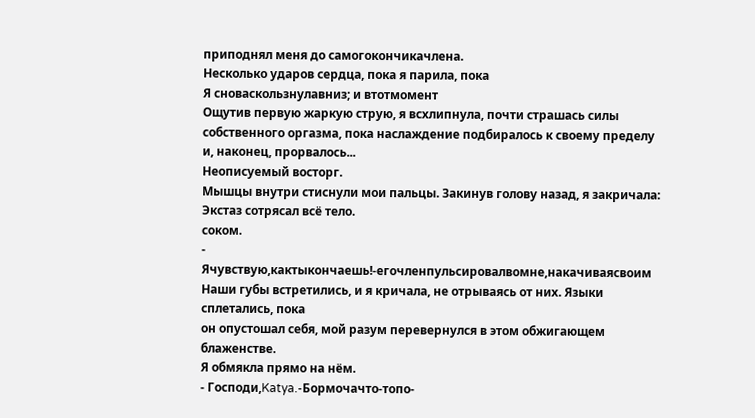приподнял меня до самогокончикачлена.
Несколько ударов сердца, пока я парила, пока
Я сноваскользнулавниз; и втотмомент
Ощутив первую жаркую струю, я всхлипнула, почти страшась силы собственного оргазма, пока наслаждение подбиралось к своему пределу и, наконец, прорвалось...
Неописуемый восторг.
Мышцы внутри стиснули мои пальцы. Закинув голову назад, я закричала:
Экстаз сотрясал всё тело.
соком.
-
Ячувствую,кактыкончаешь!-егочленпульсировалвомне,накачиваясвоим
Наши губы встретились, и я кричала, не отрываясь от них. Языки сплетались, пока
он опустошал себя, мой разум перевернулся в этом обжигающем блаженстве.
Я обмякла прямо на нём.
- Господи,Katya.-Бормочачто-топо-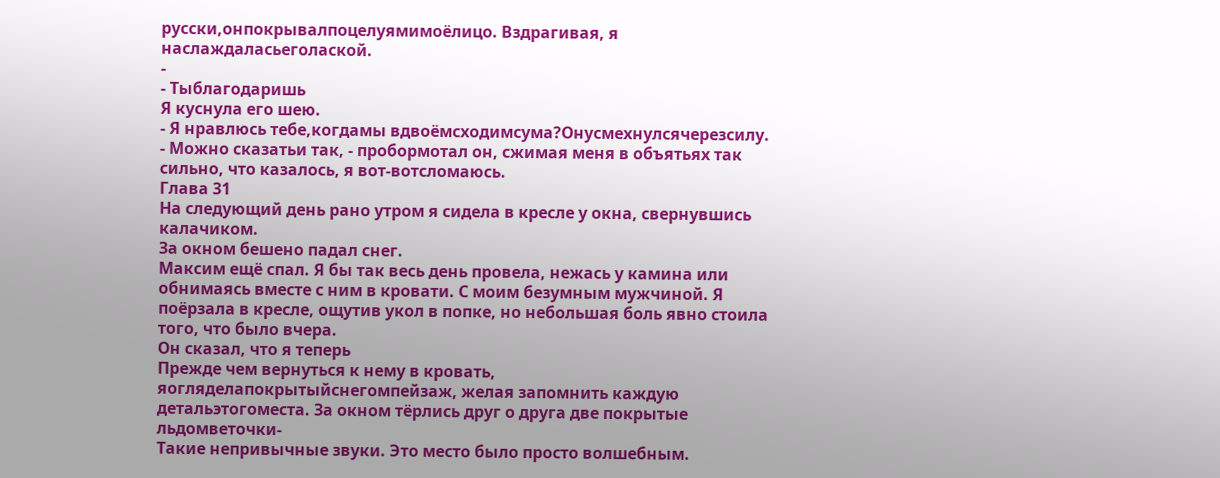русски,онпокрывалпоцелуямимоёлицо. Вздрагивая, я наслаждаласьеголаской.
-
- Тыблагодаришь
Я куснула его шею.
- Я нравлюсь тебе,когдамы вдвоёмсходимсума?Онусмехнулсячерезсилу.
- Можно сказатьи так, - пробормотал он, сжимая меня в объятьях так сильно, что казалось, я вот-вотсломаюсь.
Глава 31
На следующий день рано утром я сидела в кресле у окна, свернувшись калачиком.
За окном бешено падал снег.
Максим ещё спал. Я бы так весь день провела, нежась у камина или обнимаясь вместе с ним в кровати. С моим безумным мужчиной. Я поёрзала в кресле, ощутив укол в попке, но небольшая боль явно стоила того, что было вчера.
Он сказал, что я теперь
Прежде чем вернуться к нему в кровать, яогляделапокрытыйснегомпейзаж, желая запомнить каждую детальэтогоместа. За окном тёрлись друг о друга две покрытые льдомветочки-
Такие непривычные звуки. Это место было просто волшебным.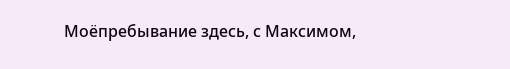Моёпребывание здесь, с Максимом,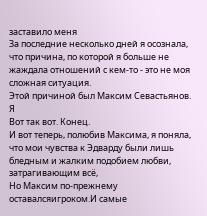заставило меня
За последние несколько дней я осознала, что причина, по которой я больше не жаждала отношений с кем-то - это не моя сложная ситуация.
Этой причиной был Максим Севастьянов. Я
Вот так вот. Конец.
И вот теперь, полюбив Максима, я поняла, что мои чувства к Эдварду были лишь бледным и жалким подобием любви, затрагивающим всё,
Но Максим по-прежнему оставалсяигроком.И самые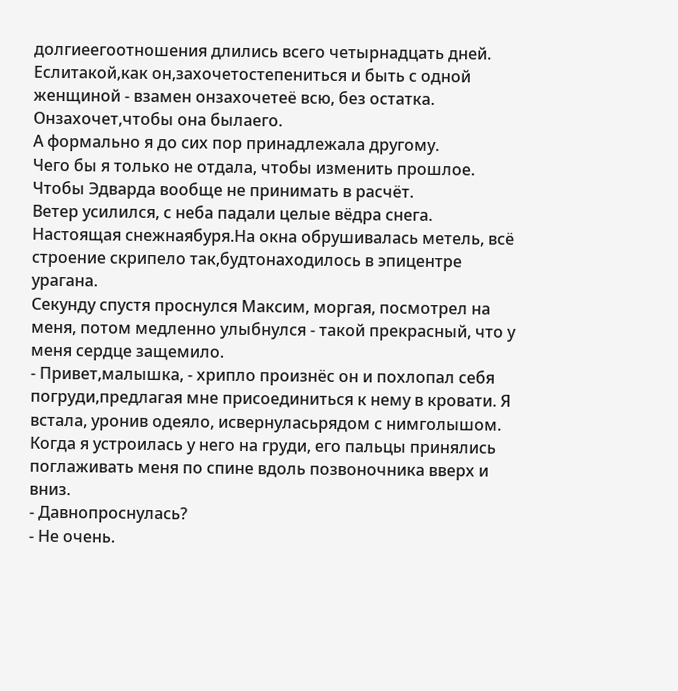долгиеегоотношения длились всего четырнадцать дней. Еслитакой,как он,захочетостепениться и быть с одной женщиной - взамен онзахочетеё всю, без остатка. Онзахочет,чтобы она былаего.
А формально я до сих пор принадлежала другому.
Чего бы я только не отдала, чтобы изменить прошлое. Чтобы Эдварда вообще не принимать в расчёт.
Ветер усилился, с неба падали целые вёдра снега. Настоящая снежнаябуря.На окна обрушивалась метель, всё строение скрипело так,будтонаходилось в эпицентре урагана.
Секунду спустя проснулся Максим, моргая, посмотрел на меня, потом медленно улыбнулся - такой прекрасный, что у меня сердце защемило.
- Привет,малышка, - хрипло произнёс он и похлопал себя погруди,предлагая мне присоединиться к нему в кровати. Я встала, уронив одеяло, исвернуласьрядом с нимголышом.
Когда я устроилась у него на груди, его пальцы принялись поглаживать меня по спине вдоль позвоночника вверх и вниз.
- Давнопроснулась?
- Не очень.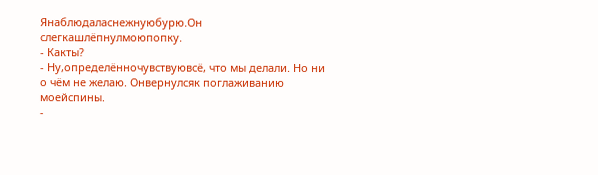Янаблюдаласнежнуюбурю.Он слегкашлёпнулмоюпопку.
- Какты?
- Ну,определённочувствуювсё, что мы делали. Но ни о чём не желаю. Онвернулсяк поглаживанию моейспины.
-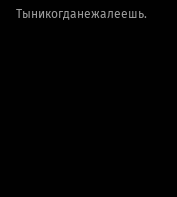Тыникогданежалеешь.